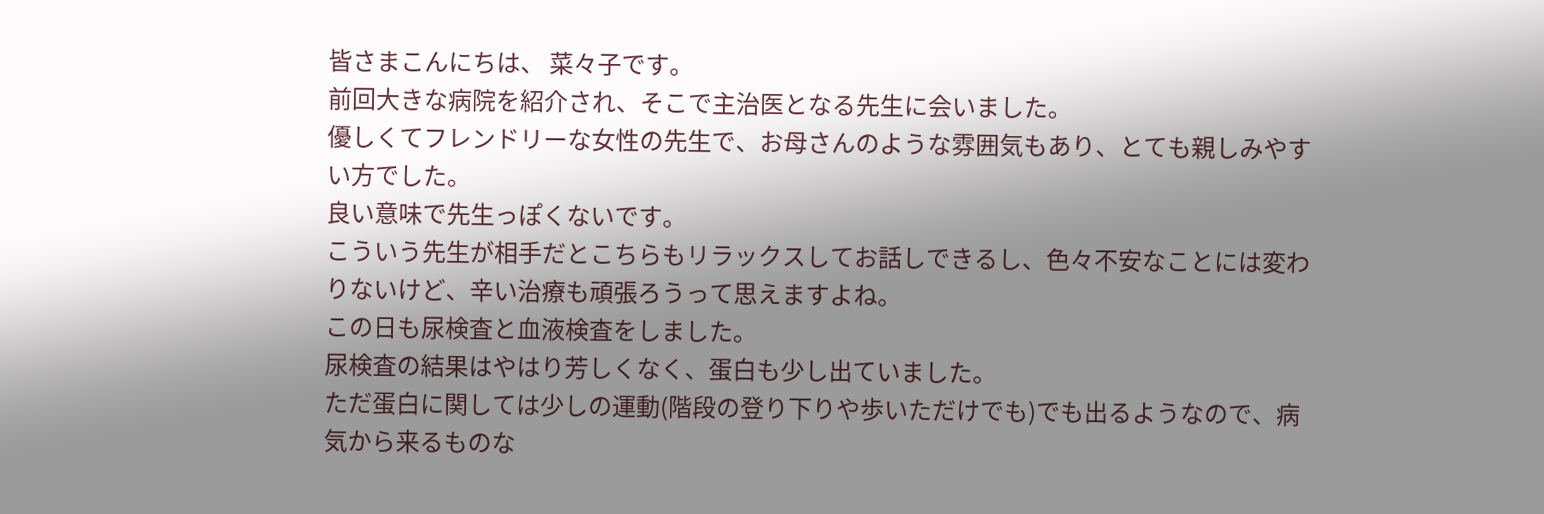皆さまこんにちは、 菜々子です。
前回大きな病院を紹介され、そこで主治医となる先生に会いました。
優しくてフレンドリーな女性の先生で、お母さんのような雰囲気もあり、とても親しみやすい方でした。
良い意味で先生っぽくないです。
こういう先生が相手だとこちらもリラックスしてお話しできるし、色々不安なことには変わりないけど、辛い治療も頑張ろうって思えますよね。
この日も尿検査と血液検査をしました。
尿検査の結果はやはり芳しくなく、蛋白も少し出ていました。
ただ蛋白に関しては少しの運動(階段の登り下りや歩いただけでも)でも出るようなので、病気から来るものな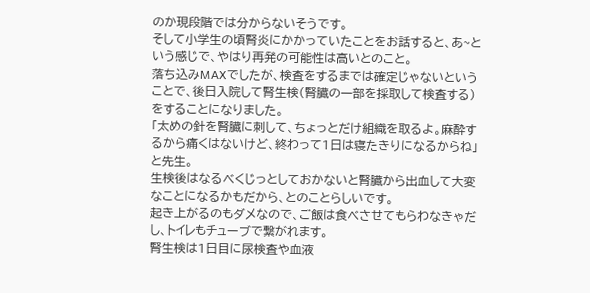のか現段階では分からないそうです。
そして小学生の頃腎炎にかかっていたことをお話すると、あ~という感じで、やはり再発の可能性は高いとのこと。
落ち込みMAXでしたが、検査をするまでは確定じゃないということで、後日入院して腎生検(腎臓の一部を採取して検査する)をすることになりました。
「太めの針を腎臓に刺して、ちょっとだけ組織を取るよ。麻酔するから痛くはないけど、終わって1日は寝たきりになるからね」
と先生。
生検後はなるべくじっとしておかないと腎臓から出血して大変なことになるかもだから、とのことらしいです。
起き上がるのもダメなので、ご飯は食べさせてもらわなきゃだし、トイレもチューブで繋がれます。
腎生検は1日目に尿検査や血液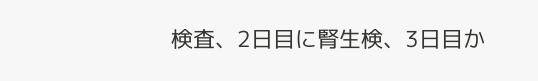検査、2日目に腎生検、3日目か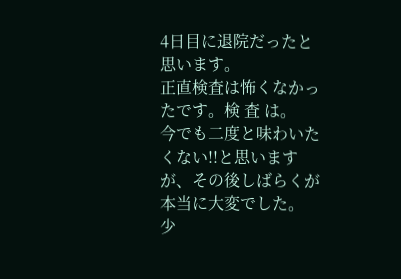4日目に退院だったと思います。
正直検査は怖くなかったです。検 査 は。
今でも二度と味わいたくない!!と思いますが、その後しばらくが本当に大変でした。
少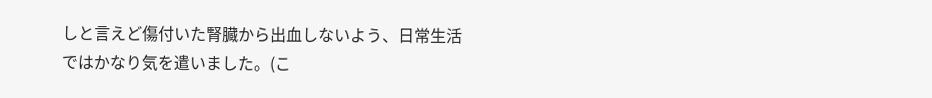しと言えど傷付いた腎臓から出血しないよう、日常生活ではかなり気を遣いました。(こ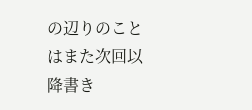の辺りのことはまた次回以降書き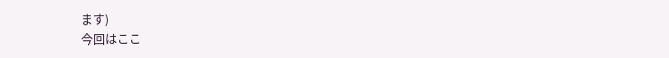ます)
今回はここ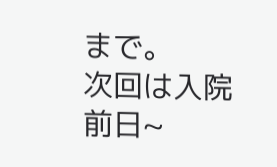まで。
次回は入院前日~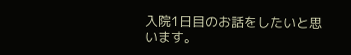入院1日目のお話をしたいと思います。